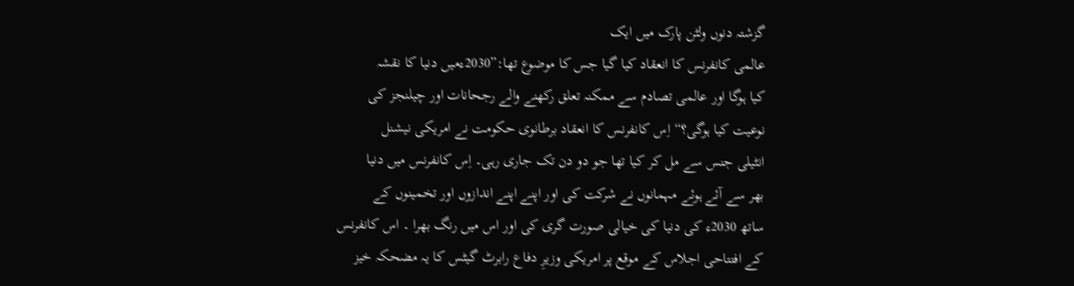گزشتہ دنوں ولٹن پارک میں ایک
عالمی کانفرنس کا انعقاد کیا گیا جس کا موضوع تھا:”2030ءمیں دنیا کا نقشہ
کیا ہوگا اور عالمی تصادم سے ممکنہ تعلق رکھنے والے رجحانات اور چیلنجز کی
نوعیت کیا ہوگی؟“اِس کانفرنس کا انعقاد برطانوی حکومت نے امریکی نیشنل
انٹیلی جنس سے مل کر کیا تھا جو دو دن تک جاری رہی۔ اِس کانفرنس میں دنیا
بھر سے آئے ہوئے مہمانوں نے شرکت کی اور اپنے اپنے اندازوں اور تخمینوں کے
ساتھ 2030ء کی دنیا کی خیالی صورت گری کی اور اس میں رنگ بھرا ۔ اس کانفرنس
کے افتتاحی اجلاس کے موقع پر امریکی وزیرِ دفاع رابرٹ گیٹس کا یہ مضحکہ خیز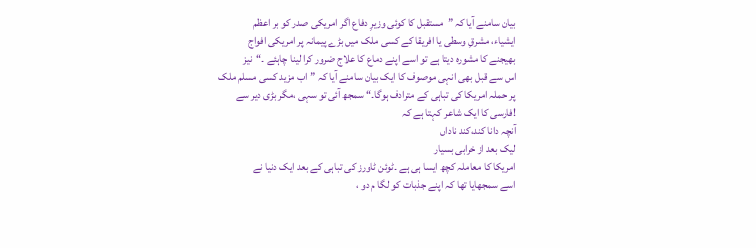بیان سامنے آیا کہ ”مستقبل کا کوئی وزیرِ دفاع اگر امریکی صدر کو بر اعظم
ایشیاء، مشرقِ وسطی یا افریقا کے کسی ملک میں بڑے پیمانہ پر امریکی افواج
بھیجنے کا مشورہ دیتا ہے تو اسے اپنے دماع کا علاج ضرور کرا لینا چاہئے ۔“نیز
اس سے قبل بھی انہی موصوف کا ایک بیان سامنے آیا کہ ”اب مزید کسی مسلم ملک
پر حملہ امریکا کی تباہی کے مترادف ہوگا۔“ سمجھ آئی تو سہی ،مگر بڑی دیر سے
!فارسی کا ایک شاعر کہتا ہے کہ
آنچہ دانا کند،کند ناداں
لیک بعد از خرابی بسیار
امریکا کا معاملہ کچھ ایسا ہی ہے ۔ٹوئن ٹاورز کی تباہی کے بعد ایک دنیا نے
اسے سمجھایا تھا کہ اپنے جذبات کو لگا م دو ،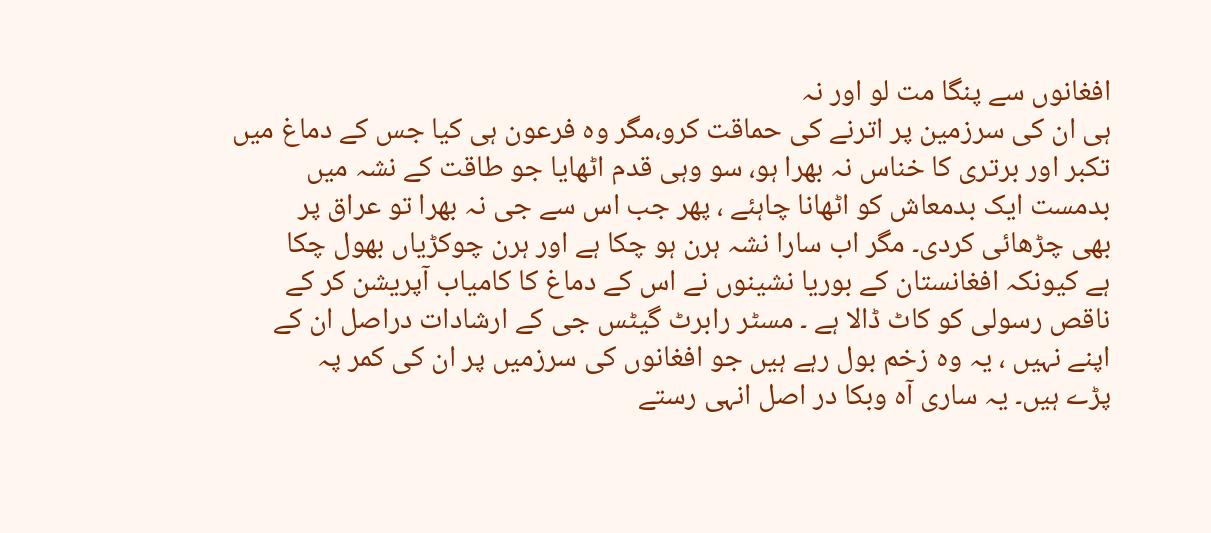افغانوں سے پنگا مت لو اور نہ
ہی ان کی سرزمین پر اترنے کی حماقت کرو،مگر وہ فرعون ہی کیا جس کے دماغ میں
تکبر اور برتری کا خناس نہ بھرا ہو، سو وہی قدم اٹھایا جو طاقت کے نشہ میں
بدمست ایک بدمعاش کو اٹھانا چاہئے ، پھر جب اس سے جی نہ بھرا تو عراق پر
بھی چڑھائی کردی۔ مگر اب سارا نشہ ہرن ہو چکا ہے اور ہرن چوکڑیاں بھول چکا
ہے کیونکہ افغانستان کے بوریا نشینوں نے اس کے دماغ کا کامیاب آپریشن کر کے
ناقص رسولی کو کاٹ ڈالا ہے ۔ مسٹر رابرٹ گیٹس جی کے ارشادات دراصل ان کے
اپنے نہیں ، یہ وہ زخم بول رہے ہیں جو افغانوں کی سرزمیں پر ان کی کمر پہ
پڑے ہیں۔ یہ ساری آہ وبکا در اصل انہی رستے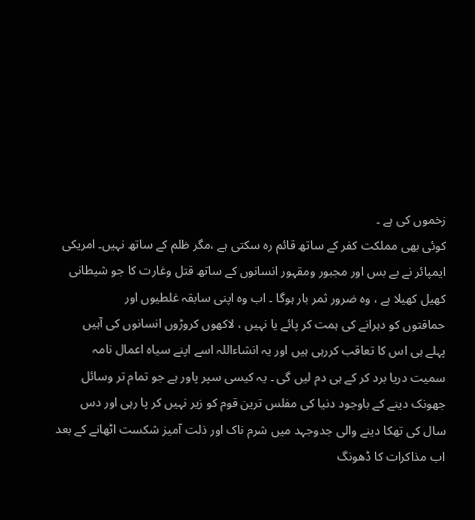زخموں کی ہے ۔
کوئی بھی مملکت کفر کے ساتھ قائم رہ سکتی ہے ،مگر ظلم کے ساتھ نہیں۔ امریکی
ایمپائر نے بے بس اور مجبور ومقہور انسانوں کے ساتھ قتل وغارت کا جو شیطانی
کھیل کھیلا ہے ، وہ ضرور ثمر بار ہوگا ۔ اب وہ اپنی سابقہ غلطیوں اور
حماقتوں کو دہرانے کی ہمت کر پائے یا نہیں ، لاکھوں کروڑوں انسانوں کی آہیں
پہلے ہی اس کا تعاقب کررہی ہیں اور یہ انشاءاللہ اسے اپنے سیاہ اعمال نامہ
سمیت دریا برد کر کے ہی دم لیں گی ۔ یہ کیسی سپر پاور ہے جو تمام تر وسائل
جھونک دینے کے باوجود دنیا کی مفلس ترین قوم کو زیر نہیں کر پا رہی اور دس
سال کی تھکا دینے والی جدوجہد میں شرم ناک اور ذلت آمیز شکست اٹھانے کے بعد
اب مذاکرات کا ڈھونگ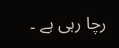رچا رہی ہے ۔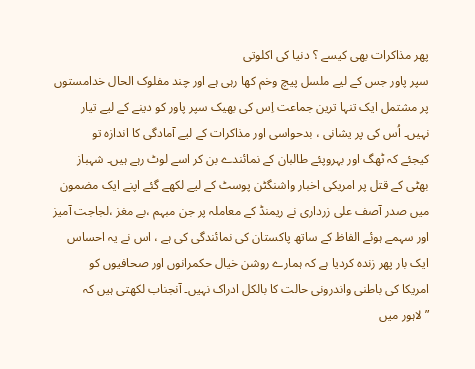پھر مذاکرات بھی کیسے ؟ دنیا کی اکلوتی
سپر پاور جس کے لیے ملسل پیچ وخم کھا رہی ہے اور چند مفلوک الحال خدامستوں
پر مشتمل ایک تنہا ترین جماعت اِس کی بھیک سپر پاور کو دینے کے لیے تیار
نہیں۔ اُس کی پر یشانی ، بدحواسی اور مذاکرات کے لیے آمادگی کا اندازہ تو
کیجئے کہ ٹھگ اور بہروپئے طالبان کے نمائندے بن کر اسے لوٹ رہے ہیں۔ شہباز
بھٹی کے قتل پر امریکی اخبار واشنگٹن پوسٹ کے لیے لکھے گئے اپنے ایک مضمون
میں صدر آصف علی زرداری نے ریمنڈ کے معاملہ پر جن مبہم ،بے مغز ،لجاجت آمیز
اور سہمے ہوئے الفاظ کے ساتھ پاکستان کی نمائندگی کی ہے ، اس نے یہ احساس
ایک بار پھر زندہ کردیا ہے کہ ہمارے روشن خیال حکمرانوں اور صحافیوں کو
امریکا کی باطنی واندرونی حالت کا بالکل ادراک نہیں۔ آنجناب لکھتی ہیں کہ
”لاہور میں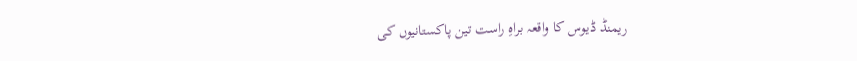ریمنڈ ڈیوس کا واقعہ براہِ راست تین پاکستانیوں کی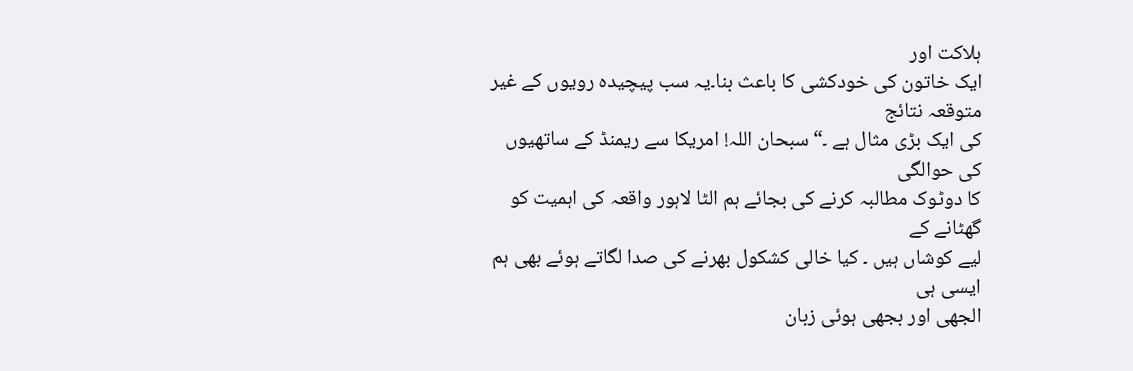ہلاکت اور
ایک خاتون کی خودکشی کا باعث بنا۔یہ سب پیچیدہ رویوں کے غیر متوقعہ نتائج
کی ایک بڑی مثال ہے ۔“ سبحان اللہ! امریکا سے ریمنڈ کے ساتھیوں کی حوالگی
کا دوٹوک مطالبہ کرنے کی بجائے ہم الٹا لاہور واقعہ کی اہمیت کو گھٹانے کے
لیے کوشاں ہیں ۔ کیا خالی کشکول بھرنے کی صدا لگاتے ہوئے بھی ہم ایسی ہی
الجھی اور بجھی ہوئی زبان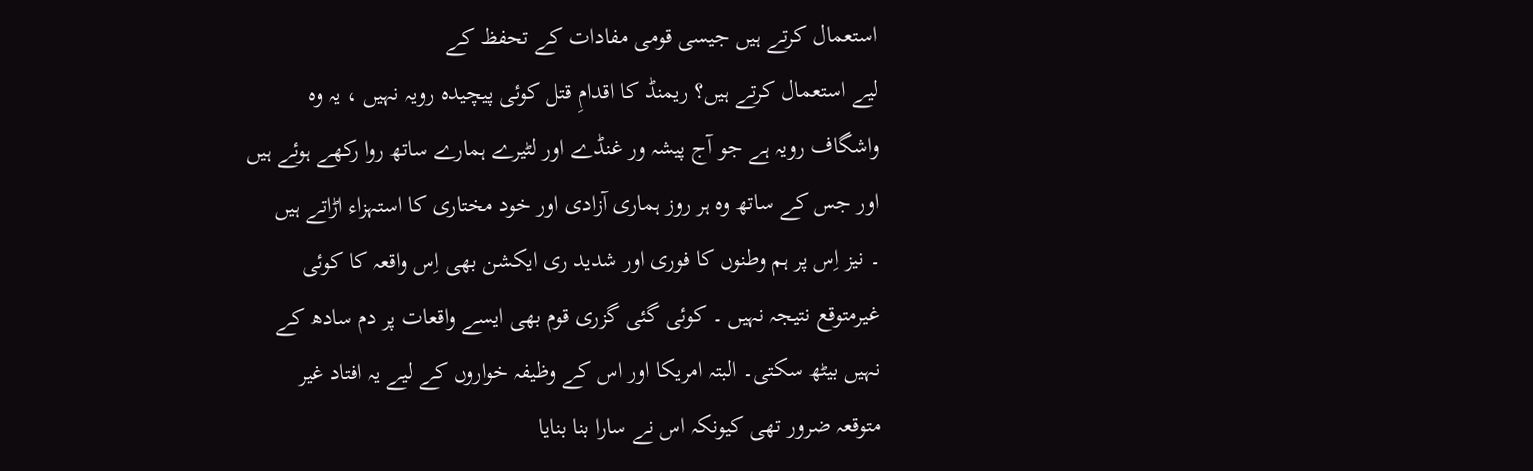استعمال کرتے ہیں جیسی قومی مفادات کے تحفظ کے
لیے استعمال کرتے ہیں؟ ریمنڈ کا اقدامِ قتل کوئی پیچیدہ رویہ نہیں ، یہ وہ
واشگاف رویہ ہے جو آج پیشہ ور غنڈے اور لٹیرے ہمارے ساتھ روا رکھے ہوئے ہیں
اور جس کے ساتھ وہ ہر روز ہماری آزادی اور خود مختاری کا استہزاء اڑاتے ہیں
۔ نیز اِس پر ہم وطنوں کا فوری اور شدید ری ایکشن بھی اِس واقعہ کا کوئی
غیرمتوقع نتیجہ نہیں ۔ کوئی گئی گزری قوم بھی ایسے واقعات پر دم سادھ کے
نہیں بیٹھ سکتی۔ البتہ امریکا اور اس کے وظیفہ خواروں کے لیے یہ افتاد غیر
متوقعہ ضرور تھی کیونکہ اس نے سارا بنا بنایا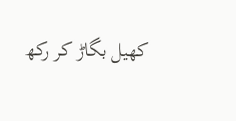کھیل بگاڑ کر رکھ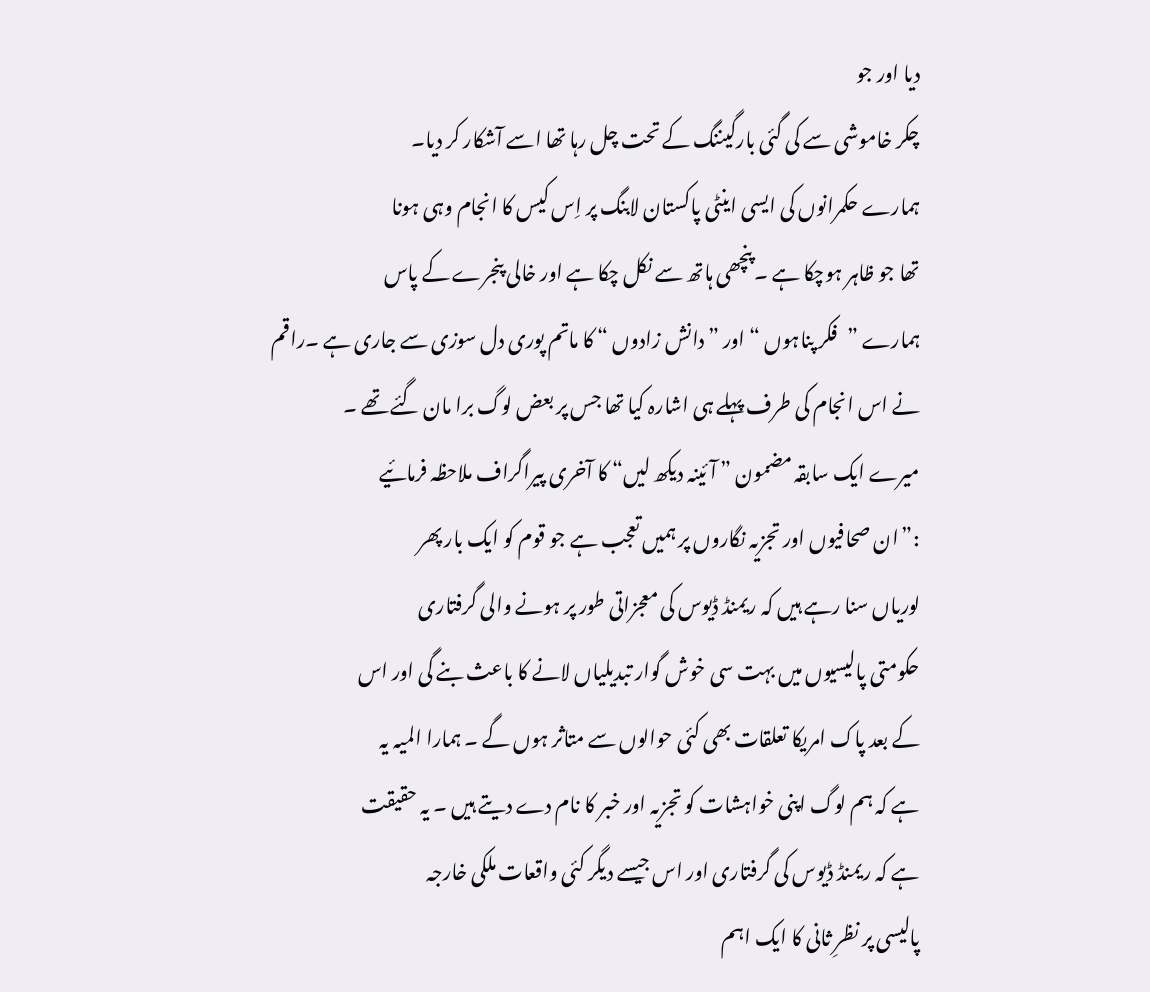دیا اور جو
چکر خاموشی سے کی گئی بارگیننگ کے تحت چل رہا تھا اسے آشکار کر دیا۔
ہمارے حکمرانوں کی ایسی اینٹی پاکستان لابنگ پر اِس کیس کا انجام وہی ہونا
تھا جو ظاہر ہوچکا ہے ۔ پنچھی ہاتھ سے نکل چکا ہے اور خالی پنجرے کے پاس
ہمارے ”فکر پناہوں “ اور ”دانش زادوں “ کا ماتم پوری دل سوزی سے جاری ہے ۔راقم
نے اس انجام کی طرف پہلے ہی اشارہ کیا تھا جس پر بعض لوگ برا مان گئے تھے ۔
میرے ایک سابقہ مضمون ” آئینہ دیکھ لیں“ کا آخری پیراگراف ملاحظہ فرمائیے
:”ان صحافیوں اور تجزیہ نگاروں پر ہمیں تعجب ہے جو قوم کو ایک بار پھر
لوریاں سنا رہے ہیں کہ ریمنڈ ڈیوس کی معجزاتی طور پر ہونے والی گرفتاری
حکومتی پالیسیوں میں بہت سی خوش گوار تبدیلیاں لانے کا باعث بنے گی اور اس
کے بعد پاک امریکا تعلقات بھی کئی حوالوں سے متاثر ہوں گے ۔ ہمارا المیہ یہ
ہے کہ ہم لوگ اپنی خواہشات کو تجزیہ اور خبر کا نام دے دیتے ہیں ۔ یہ حقیقت
ہے کہ ریمنڈ ڈیوس کی گرفتاری اور اس جیسے دیگر کئی واقعات ملکی خارجہ
پالیسی پر نظرِ ثانی کا ایک اہم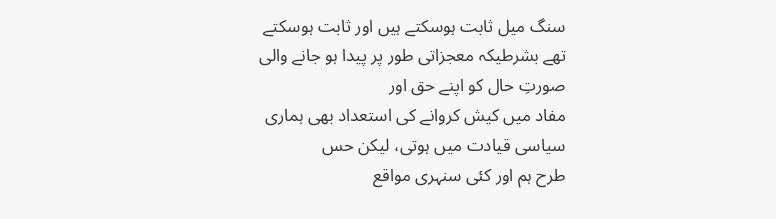سنگ میل ثابت ہوسکتے ہیں اور ثابت ہوسکتے
تھے بشرطیکہ معجزاتی طور پر پیدا ہو جانے والی صورتِ حال کو اپنے حق اور
مفاد میں کیش کروانے کی استعداد بھی ہماری سیاسی قیادت میں ہوتی، لیکن حس
طرح ہم اور کئی سنہری مواقع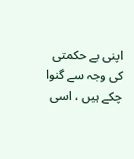اپنی بے حکمتی کی وجہ سے گنوا چکے ہیں ، اسی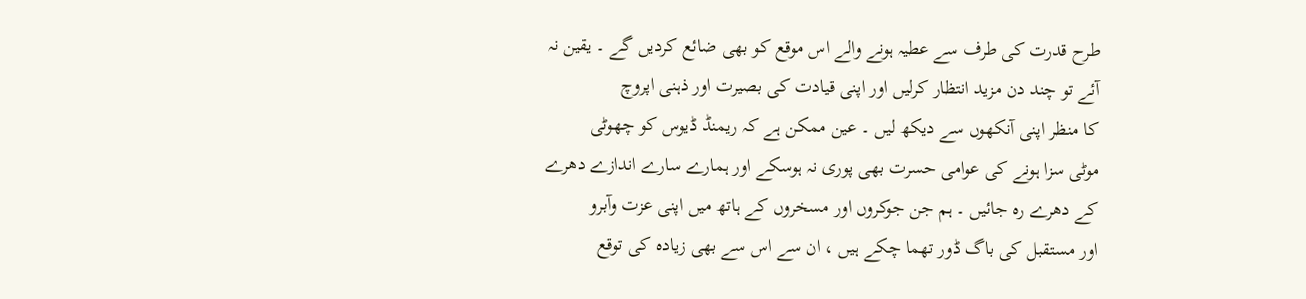طرح قدرت کی طرف سے عطیہ ہونے والے اس موقع کو بھی ضائع کردیں گے ۔ یقین نہ
آئے تو چند دن مزید انتظار کرلیں اور اپنی قیادت کی بصیرت اور ذہنی اپروچ
کا منظر اپنی آنکھوں سے دیکھ لیں ۔ عین ممکن ہے کہ ریمنڈ ڈیوس کو چھوٹی
موٹی سزا ہونے کی عوامی حسرت بھی پوری نہ ہوسکے اور ہمارے سارے اندازے دھرے
کے دھرے رہ جائیں ۔ ہم جن جوکروں اور مسخروں کے ہاتھ میں اپنی عزت وآبرو
اور مستقبل کی باگ ڈور تھما چکے ہیں ، ان سے اس سے بھی زیادہ کی توقع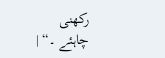رکھنی
چاہئے ۔“ |